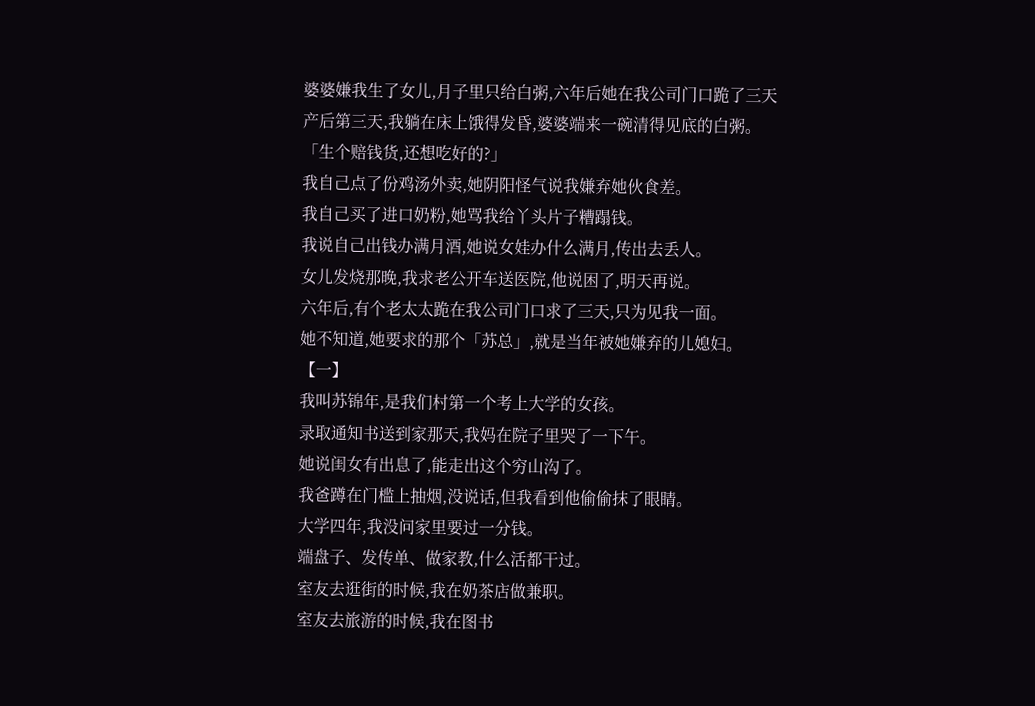婆婆嫌我生了女儿,月子里只给白粥,六年后她在我公司门口跪了三天
产后第三天,我躺在床上饿得发昏,婆婆端来一碗清得见底的白粥。
「生个赔钱货,还想吃好的?」
我自己点了份鸡汤外卖,她阴阳怪气说我嫌弃她伙食差。
我自己买了进口奶粉,她骂我给丫头片子糟蹋钱。
我说自己出钱办满月酒,她说女娃办什么满月,传出去丢人。
女儿发烧那晚,我求老公开车送医院,他说困了,明天再说。
六年后,有个老太太跪在我公司门口求了三天,只为见我一面。
她不知道,她要求的那个「苏总」,就是当年被她嫌弃的儿媳妇。
【一】
我叫苏锦年,是我们村第一个考上大学的女孩。
录取通知书送到家那天,我妈在院子里哭了一下午。
她说闺女有出息了,能走出这个穷山沟了。
我爸蹲在门槛上抽烟,没说话,但我看到他偷偷抹了眼睛。
大学四年,我没问家里要过一分钱。
端盘子、发传单、做家教,什么活都干过。
室友去逛街的时候,我在奶茶店做兼职。
室友去旅游的时候,我在图书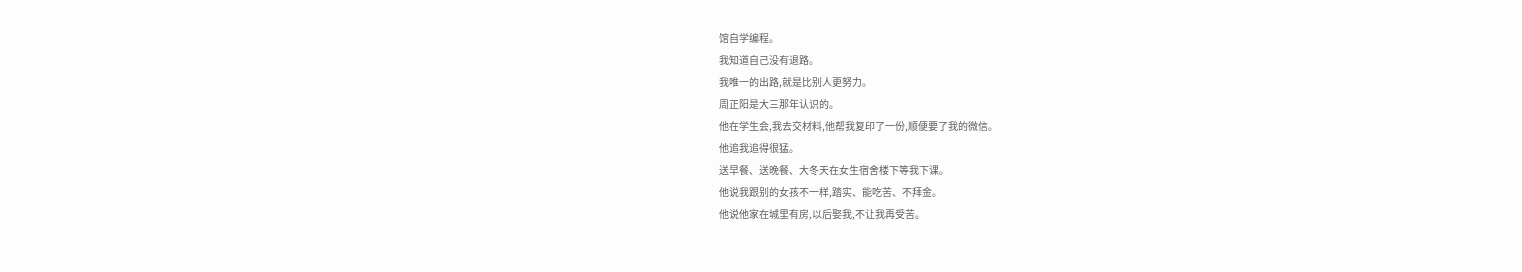馆自学编程。
我知道自己没有退路。
我唯一的出路,就是比别人更努力。
周正阳是大三那年认识的。
他在学生会,我去交材料,他帮我复印了一份,顺便要了我的微信。
他追我追得很猛。
送早餐、送晚餐、大冬天在女生宿舍楼下等我下课。
他说我跟别的女孩不一样,踏实、能吃苦、不拜金。
他说他家在城里有房,以后娶我,不让我再受苦。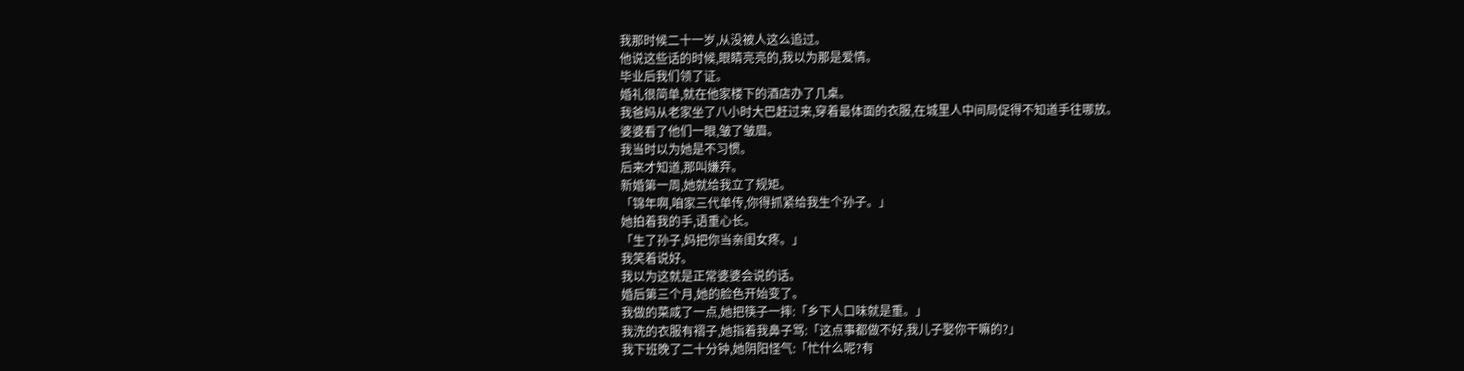我那时候二十一岁,从没被人这么追过。
他说这些话的时候,眼睛亮亮的,我以为那是爱情。
毕业后我们领了证。
婚礼很简单,就在他家楼下的酒店办了几桌。
我爸妈从老家坐了八小时大巴赶过来,穿着最体面的衣服,在城里人中间局促得不知道手往哪放。
婆婆看了他们一眼,皱了皱眉。
我当时以为她是不习惯。
后来才知道,那叫嫌弃。
新婚第一周,她就给我立了规矩。
「锦年啊,咱家三代单传,你得抓紧给我生个孙子。」
她拍着我的手,语重心长。
「生了孙子,妈把你当亲闺女疼。」
我笑着说好。
我以为这就是正常婆婆会说的话。
婚后第三个月,她的脸色开始变了。
我做的菜咸了一点,她把筷子一摔:「乡下人口味就是重。」
我洗的衣服有褶子,她指着我鼻子骂:「这点事都做不好,我儿子娶你干嘛的?」
我下班晚了二十分钟,她阴阳怪气:「忙什么呢?有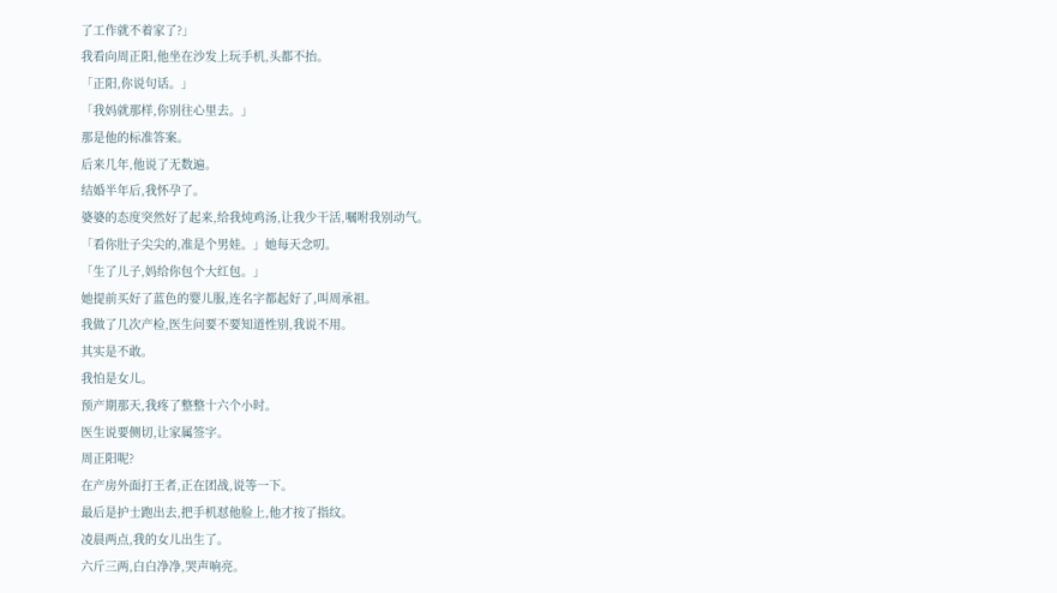了工作就不着家了?」
我看向周正阳,他坐在沙发上玩手机,头都不抬。
「正阳,你说句话。」
「我妈就那样,你别往心里去。」
那是他的标准答案。
后来几年,他说了无数遍。
结婚半年后,我怀孕了。
婆婆的态度突然好了起来,给我炖鸡汤,让我少干活,嘱咐我别动气。
「看你肚子尖尖的,准是个男娃。」她每天念叨。
「生了儿子,妈给你包个大红包。」
她提前买好了蓝色的婴儿服,连名字都起好了,叫周承祖。
我做了几次产检,医生问要不要知道性别,我说不用。
其实是不敢。
我怕是女儿。
预产期那天,我疼了整整十六个小时。
医生说要侧切,让家属签字。
周正阳呢?
在产房外面打王者,正在团战,说等一下。
最后是护士跑出去,把手机怼他脸上,他才按了指纹。
凌晨两点,我的女儿出生了。
六斤三两,白白净净,哭声响亮。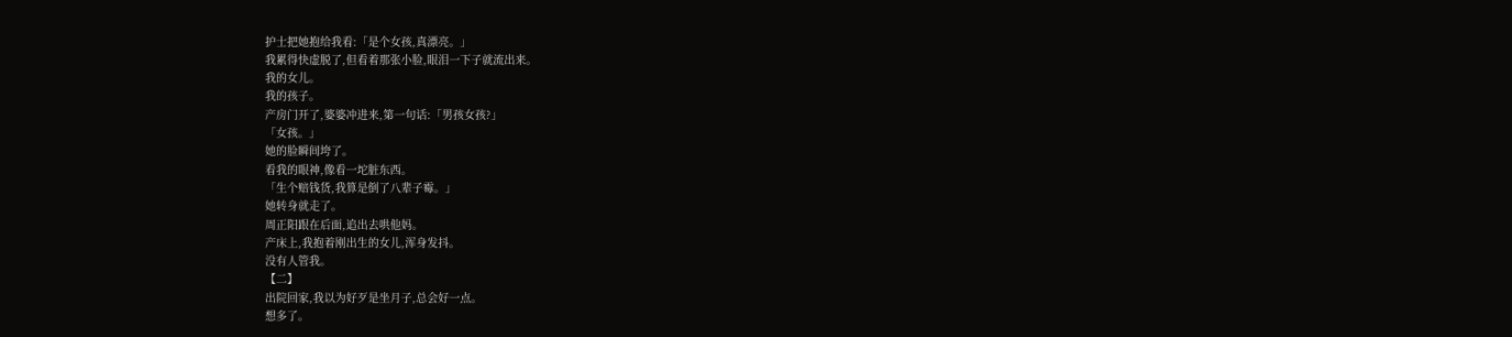护士把她抱给我看:「是个女孩,真漂亮。」
我累得快虚脱了,但看着那张小脸,眼泪一下子就流出来。
我的女儿。
我的孩子。
产房门开了,婆婆冲进来,第一句话:「男孩女孩?」
「女孩。」
她的脸瞬间垮了。
看我的眼神,像看一坨脏东西。
「生个赔钱货,我算是倒了八辈子霉。」
她转身就走了。
周正阳跟在后面,追出去哄他妈。
产床上,我抱着刚出生的女儿,浑身发抖。
没有人管我。
【二】
出院回家,我以为好歹是坐月子,总会好一点。
想多了。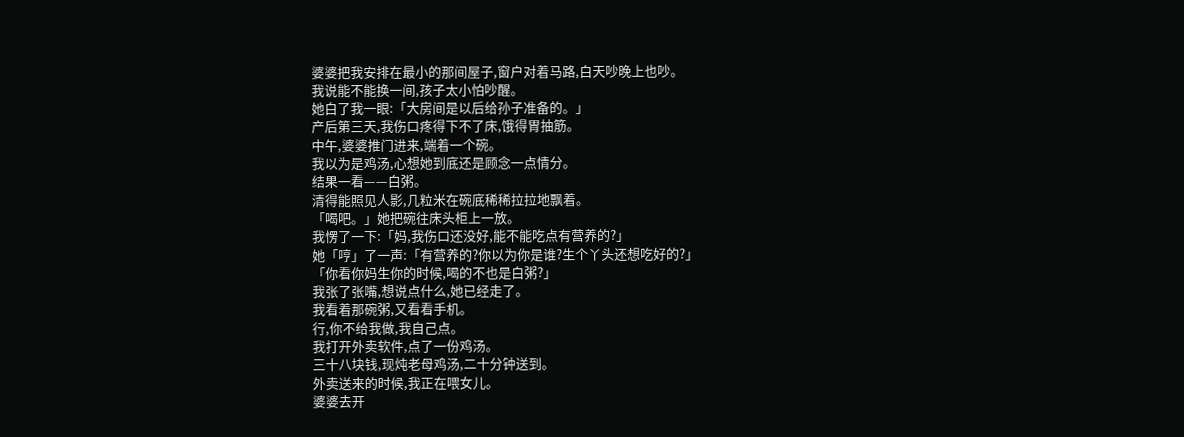婆婆把我安排在最小的那间屋子,窗户对着马路,白天吵晚上也吵。
我说能不能换一间,孩子太小怕吵醒。
她白了我一眼:「大房间是以后给孙子准备的。」
产后第三天,我伤口疼得下不了床,饿得胃抽筋。
中午,婆婆推门进来,端着一个碗。
我以为是鸡汤,心想她到底还是顾念一点情分。
结果一看——白粥。
清得能照见人影,几粒米在碗底稀稀拉拉地飘着。
「喝吧。」她把碗往床头柜上一放。
我愣了一下:「妈,我伤口还没好,能不能吃点有营养的?」
她「哼」了一声:「有营养的?你以为你是谁?生个丫头还想吃好的?」
「你看你妈生你的时候,喝的不也是白粥?」
我张了张嘴,想说点什么,她已经走了。
我看着那碗粥,又看看手机。
行,你不给我做,我自己点。
我打开外卖软件,点了一份鸡汤。
三十八块钱,现炖老母鸡汤,二十分钟送到。
外卖送来的时候,我正在喂女儿。
婆婆去开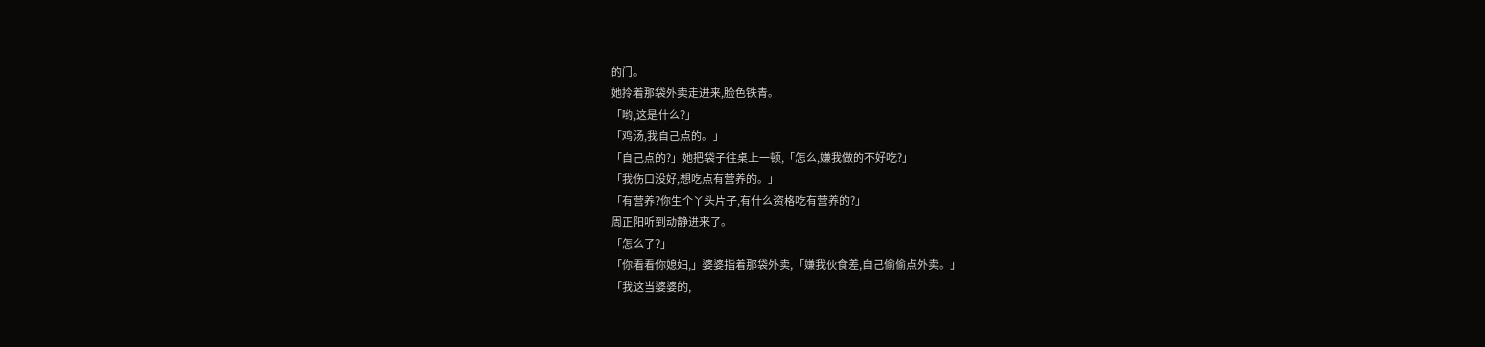的门。
她拎着那袋外卖走进来,脸色铁青。
「哟,这是什么?」
「鸡汤,我自己点的。」
「自己点的?」她把袋子往桌上一顿,「怎么,嫌我做的不好吃?」
「我伤口没好,想吃点有营养的。」
「有营养?你生个丫头片子,有什么资格吃有营养的?」
周正阳听到动静进来了。
「怎么了?」
「你看看你媳妇,」婆婆指着那袋外卖,「嫌我伙食差,自己偷偷点外卖。」
「我这当婆婆的,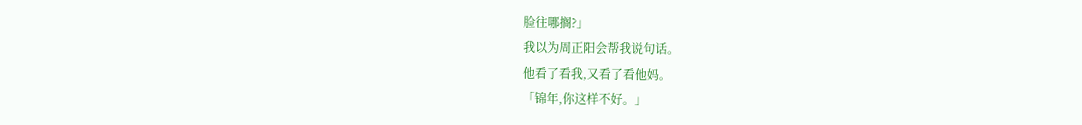脸往哪搁?」
我以为周正阳会帮我说句话。
他看了看我,又看了看他妈。
「锦年,你这样不好。」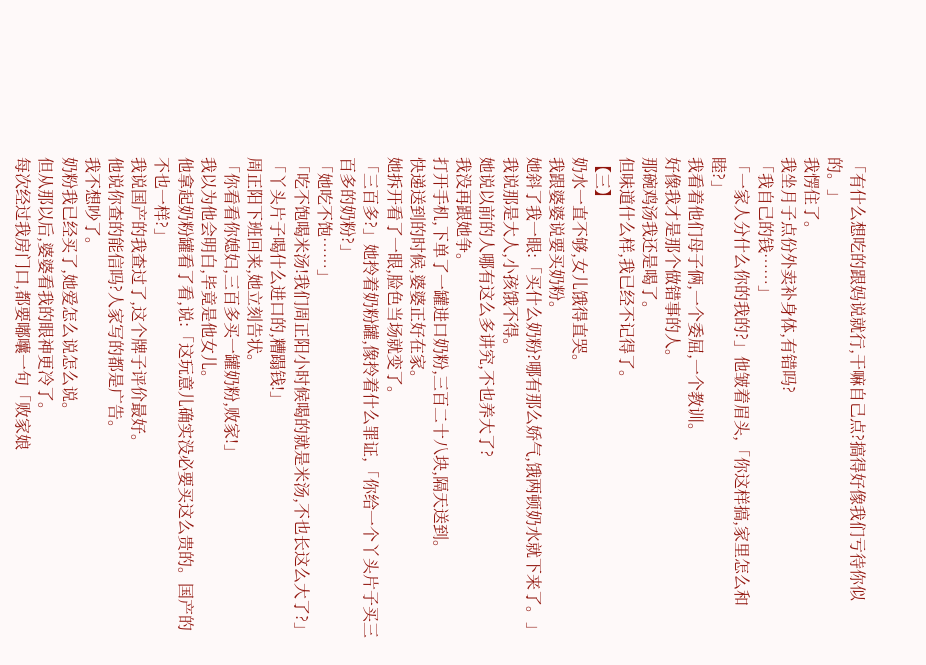「有什么想吃的跟妈说就行,干嘛自己点?搞得好像我们亏待你似的。」
我愣住了。
我坐月子点份外卖补身体,有错吗?
「我自己的钱……」
「一家人分什么你的我的?」他皱着眉头,「你这样搞,家里怎么和睦?」
我看着他们母子俩,一个委屈,一个教训。
好像我才是那个做错事的人。
那碗鸡汤我还是喝了。
但味道什么样,我已经不记得了。
【三】
奶水一直不够,女儿饿得直哭。
我跟婆婆说要买奶粉。
她斜了我一眼:「买什么奶粉?哪有那么娇气,饿两顿奶水就下来了。」
我说那是大人,小孩饿不得。
她说以前的人哪有这么多讲究,不也养大了?
我没再跟她争。
打开手机,下单了一罐进口奶粉,三百二十八块,隔天送到。
快递送到的时候,婆婆正好在家。
她拆开看了一眼,脸色当场就变了。
「三百多?」她拎着奶粉罐,像拎着什么罪证,「你给一个丫头片子买三百多的奶粉?」
「她吃不饱……」
「吃不饱喝米汤!我们周正阳小时候喝的就是米汤,不也长这么大了?」
「丫头片子喝什么进口的,糟蹋钱!」
周正阳下班回来,她立刻告状。
「你看看你媳妇,三百多买一罐奶粉,败家!」
我以为他会明白,毕竟是他女儿。
他拿起奶粉罐看了看,说:「这玩意儿确实没必要买这么贵的。国产的不也一样?」
我说国产的我查过了,这个牌子评价最好。
他说你查的能信吗?人家写的都是广告。
我不想吵了。
奶粉我已经买了,她爱怎么说怎么说。
但从那以后,婆婆看我的眼神更冷了。
每次经过我房门口,都要嘟囔一句「败家娘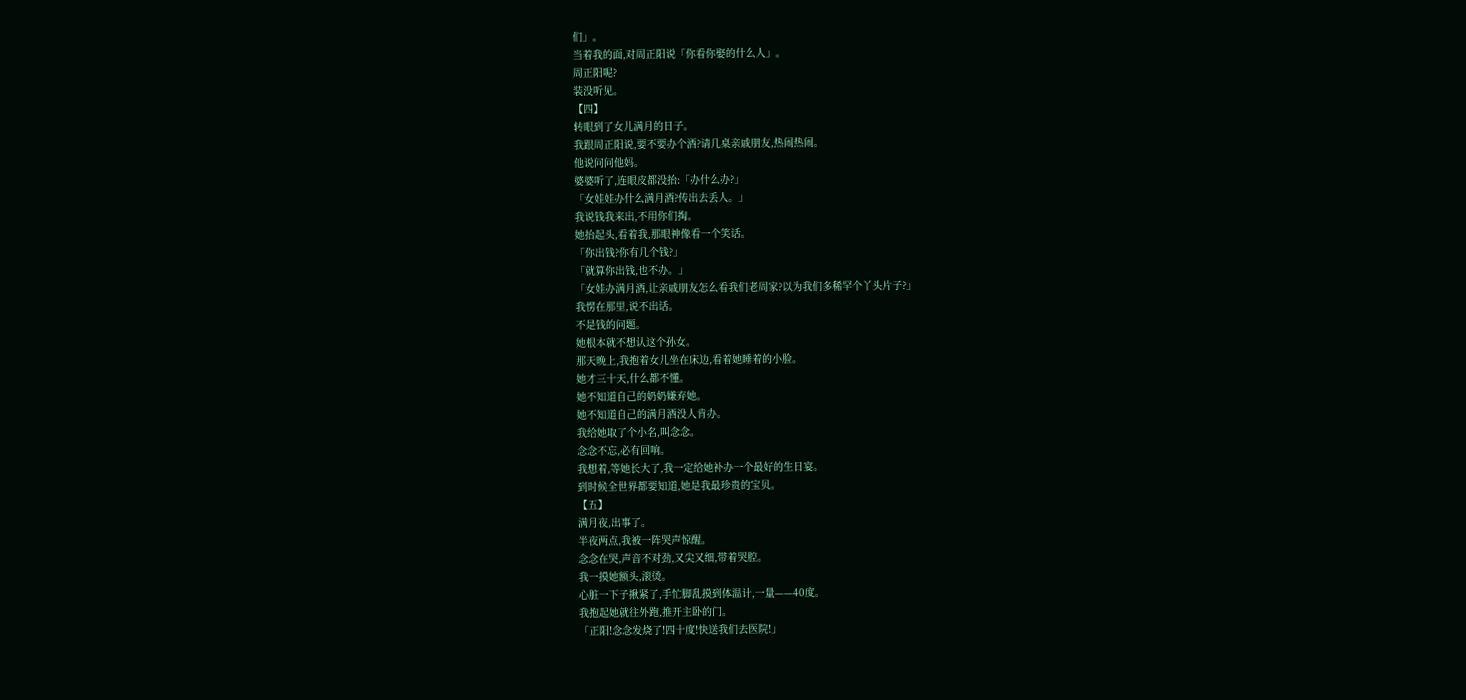们」。
当着我的面,对周正阳说「你看你娶的什么人」。
周正阳呢?
装没听见。
【四】
转眼到了女儿满月的日子。
我跟周正阳说,要不要办个酒?请几桌亲戚朋友,热闹热闹。
他说问问他妈。
婆婆听了,连眼皮都没抬:「办什么办?」
「女娃娃办什么满月酒?传出去丢人。」
我说钱我来出,不用你们掏。
她抬起头,看着我,那眼神像看一个笑话。
「你出钱?你有几个钱?」
「就算你出钱,也不办。」
「女娃办满月酒,让亲戚朋友怎么看我们老周家?以为我们多稀罕个丫头片子?」
我愣在那里,说不出话。
不是钱的问题。
她根本就不想认这个孙女。
那天晚上,我抱着女儿坐在床边,看着她睡着的小脸。
她才三十天,什么都不懂。
她不知道自己的奶奶嫌弃她。
她不知道自己的满月酒没人肯办。
我给她取了个小名,叫念念。
念念不忘,必有回响。
我想着,等她长大了,我一定给她补办一个最好的生日宴。
到时候全世界都要知道,她是我最珍贵的宝贝。
【五】
满月夜,出事了。
半夜两点,我被一阵哭声惊醒。
念念在哭,声音不对劲,又尖又细,带着哭腔。
我一摸她额头,滚烫。
心脏一下子揪紧了,手忙脚乱摸到体温计,一量——40度。
我抱起她就往外跑,推开主卧的门。
「正阳!念念发烧了!四十度!快送我们去医院!」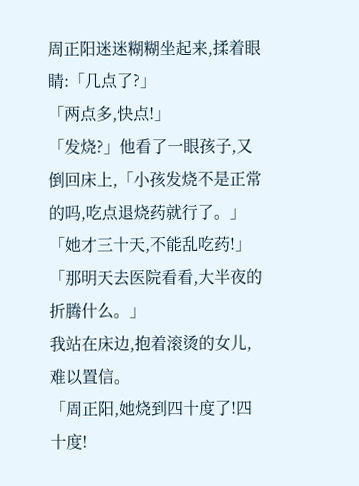周正阳迷迷糊糊坐起来,揉着眼睛:「几点了?」
「两点多,快点!」
「发烧?」他看了一眼孩子,又倒回床上,「小孩发烧不是正常的吗,吃点退烧药就行了。」
「她才三十天,不能乱吃药!」
「那明天去医院看看,大半夜的折腾什么。」
我站在床边,抱着滚烫的女儿,难以置信。
「周正阳,她烧到四十度了!四十度!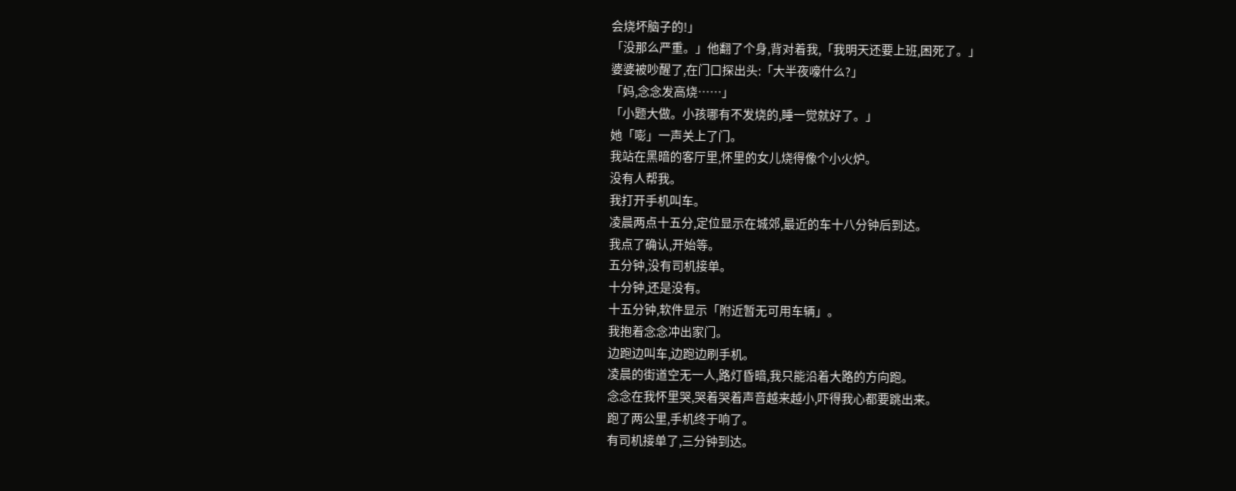会烧坏脑子的!」
「没那么严重。」他翻了个身,背对着我,「我明天还要上班,困死了。」
婆婆被吵醒了,在门口探出头:「大半夜嚎什么?」
「妈,念念发高烧……」
「小题大做。小孩哪有不发烧的,睡一觉就好了。」
她「嘭」一声关上了门。
我站在黑暗的客厅里,怀里的女儿烧得像个小火炉。
没有人帮我。
我打开手机叫车。
凌晨两点十五分,定位显示在城郊,最近的车十八分钟后到达。
我点了确认,开始等。
五分钟,没有司机接单。
十分钟,还是没有。
十五分钟,软件显示「附近暂无可用车辆」。
我抱着念念冲出家门。
边跑边叫车,边跑边刷手机。
凌晨的街道空无一人,路灯昏暗,我只能沿着大路的方向跑。
念念在我怀里哭,哭着哭着声音越来越小,吓得我心都要跳出来。
跑了两公里,手机终于响了。
有司机接单了,三分钟到达。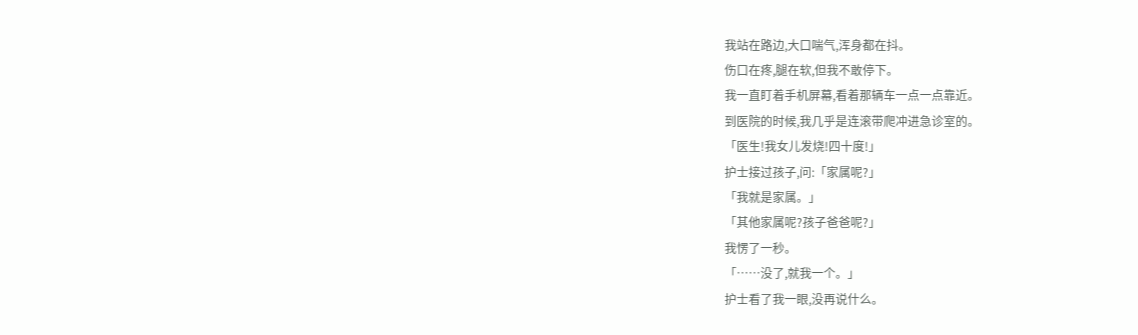我站在路边,大口喘气,浑身都在抖。
伤口在疼,腿在软,但我不敢停下。
我一直盯着手机屏幕,看着那辆车一点一点靠近。
到医院的时候,我几乎是连滚带爬冲进急诊室的。
「医生!我女儿发烧!四十度!」
护士接过孩子,问:「家属呢?」
「我就是家属。」
「其他家属呢?孩子爸爸呢?」
我愣了一秒。
「……没了,就我一个。」
护士看了我一眼,没再说什么。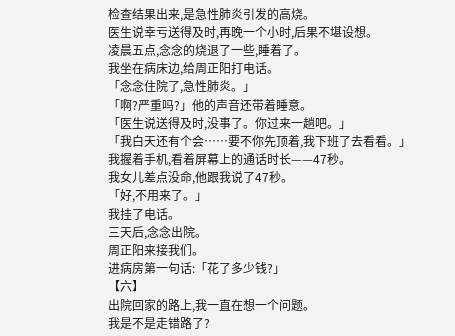检查结果出来,是急性肺炎引发的高烧。
医生说幸亏送得及时,再晚一个小时,后果不堪设想。
凌晨五点,念念的烧退了一些,睡着了。
我坐在病床边,给周正阳打电话。
「念念住院了,急性肺炎。」
「啊?严重吗?」他的声音还带着睡意。
「医生说送得及时,没事了。你过来一趟吧。」
「我白天还有个会……要不你先顶着,我下班了去看看。」
我握着手机,看着屏幕上的通话时长——47秒。
我女儿差点没命,他跟我说了47秒。
「好,不用来了。」
我挂了电话。
三天后,念念出院。
周正阳来接我们。
进病房第一句话:「花了多少钱?」
【六】
出院回家的路上,我一直在想一个问题。
我是不是走错路了?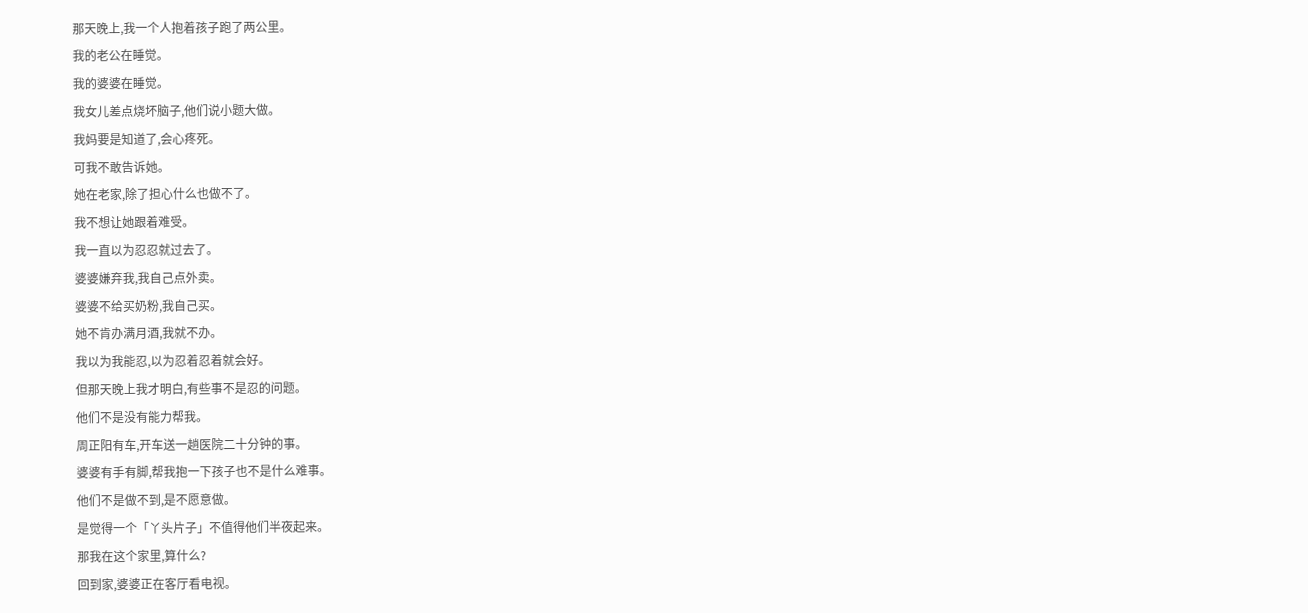那天晚上,我一个人抱着孩子跑了两公里。
我的老公在睡觉。
我的婆婆在睡觉。
我女儿差点烧坏脑子,他们说小题大做。
我妈要是知道了,会心疼死。
可我不敢告诉她。
她在老家,除了担心什么也做不了。
我不想让她跟着难受。
我一直以为忍忍就过去了。
婆婆嫌弃我,我自己点外卖。
婆婆不给买奶粉,我自己买。
她不肯办满月酒,我就不办。
我以为我能忍,以为忍着忍着就会好。
但那天晚上我才明白,有些事不是忍的问题。
他们不是没有能力帮我。
周正阳有车,开车送一趟医院二十分钟的事。
婆婆有手有脚,帮我抱一下孩子也不是什么难事。
他们不是做不到,是不愿意做。
是觉得一个「丫头片子」不值得他们半夜起来。
那我在这个家里,算什么?
回到家,婆婆正在客厅看电视。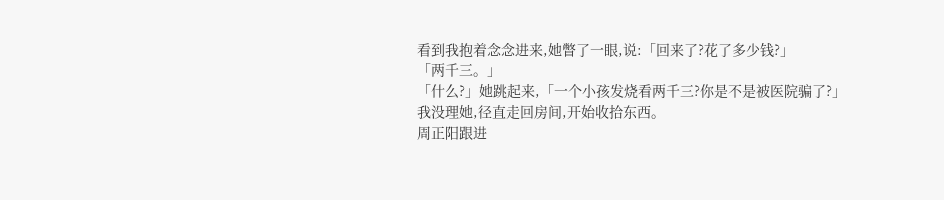看到我抱着念念进来,她瞥了一眼,说:「回来了?花了多少钱?」
「两千三。」
「什么?」她跳起来,「一个小孩发烧看两千三?你是不是被医院骗了?」
我没理她,径直走回房间,开始收拾东西。
周正阳跟进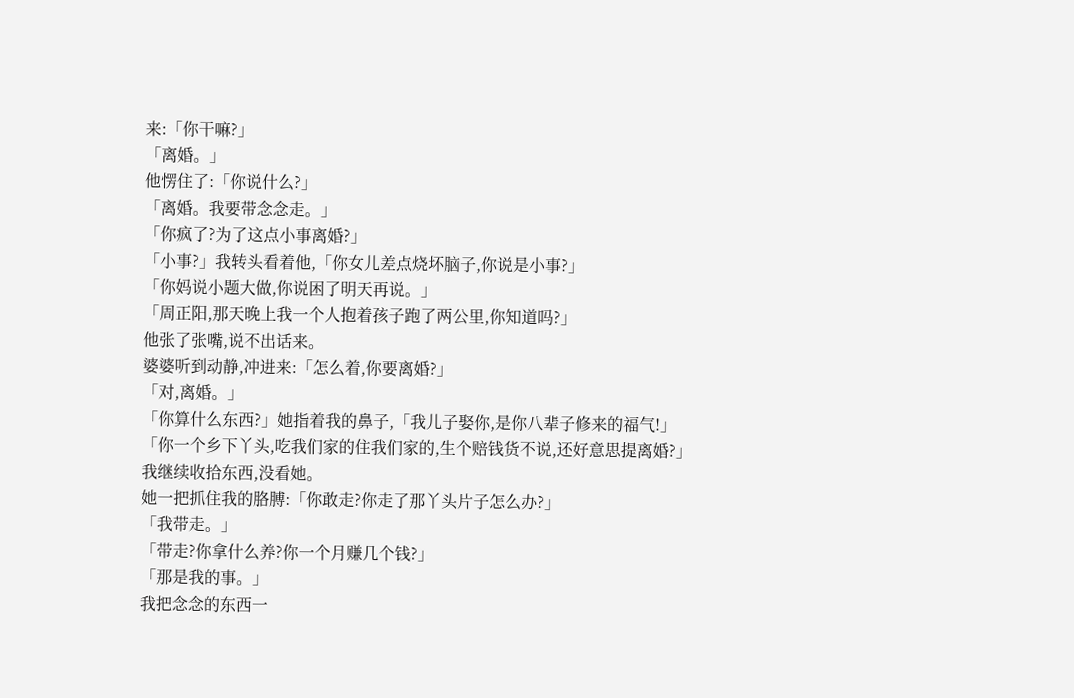来:「你干嘛?」
「离婚。」
他愣住了:「你说什么?」
「离婚。我要带念念走。」
「你疯了?为了这点小事离婚?」
「小事?」我转头看着他,「你女儿差点烧坏脑子,你说是小事?」
「你妈说小题大做,你说困了明天再说。」
「周正阳,那天晚上我一个人抱着孩子跑了两公里,你知道吗?」
他张了张嘴,说不出话来。
婆婆听到动静,冲进来:「怎么着,你要离婚?」
「对,离婚。」
「你算什么东西?」她指着我的鼻子,「我儿子娶你,是你八辈子修来的福气!」
「你一个乡下丫头,吃我们家的住我们家的,生个赔钱货不说,还好意思提离婚?」
我继续收拾东西,没看她。
她一把抓住我的胳膊:「你敢走?你走了那丫头片子怎么办?」
「我带走。」
「带走?你拿什么养?你一个月赚几个钱?」
「那是我的事。」
我把念念的东西一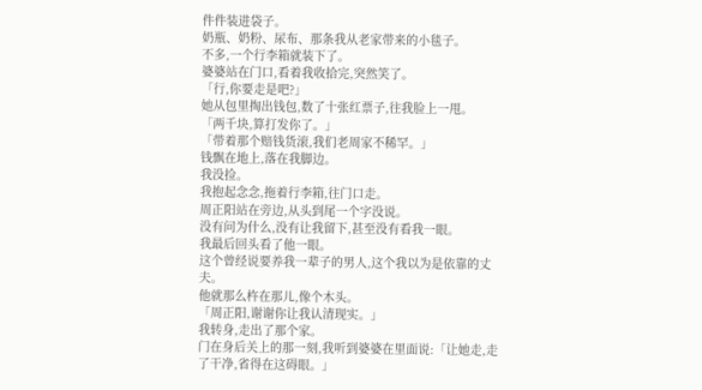件件装进袋子。
奶瓶、奶粉、尿布、那条我从老家带来的小毯子。
不多,一个行李箱就装下了。
婆婆站在门口,看着我收拾完,突然笑了。
「行,你要走是吧?」
她从包里掏出钱包,数了十张红票子,往我脸上一甩。
「两千块,算打发你了。」
「带着那个赔钱货滚,我们老周家不稀罕。」
钱飘在地上,落在我脚边。
我没捡。
我抱起念念,拖着行李箱,往门口走。
周正阳站在旁边,从头到尾一个字没说。
没有问为什么,没有让我留下,甚至没有看我一眼。
我最后回头看了他一眼。
这个曾经说要养我一辈子的男人,这个我以为是依靠的丈夫。
他就那么杵在那儿,像个木头。
「周正阳,谢谢你让我认清现实。」
我转身,走出了那个家。
门在身后关上的那一刻,我听到婆婆在里面说:「让她走,走了干净,省得在这碍眼。」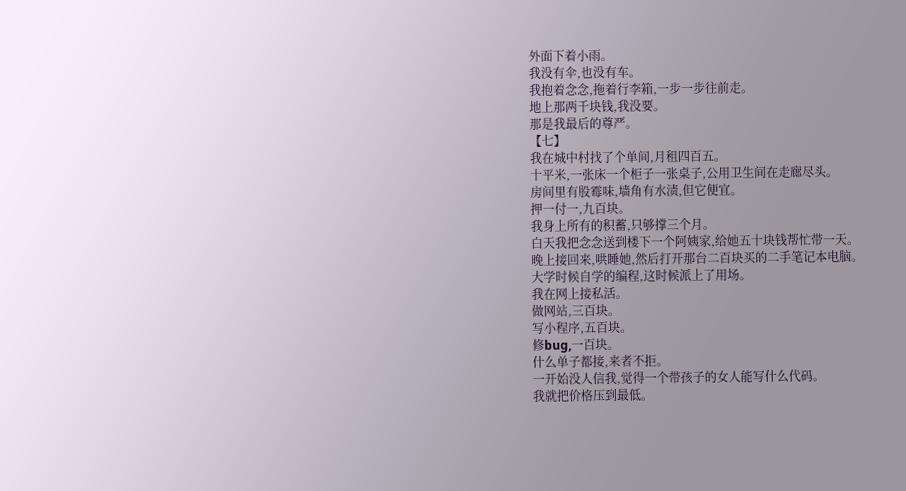外面下着小雨。
我没有伞,也没有车。
我抱着念念,拖着行李箱,一步一步往前走。
地上那两千块钱,我没要。
那是我最后的尊严。
【七】
我在城中村找了个单间,月租四百五。
十平米,一张床一个柜子一张桌子,公用卫生间在走廊尽头。
房间里有股霉味,墙角有水渍,但它便宜。
押一付一,九百块。
我身上所有的积蓄,只够撑三个月。
白天我把念念送到楼下一个阿姨家,给她五十块钱帮忙带一天。
晚上接回来,哄睡她,然后打开那台二百块买的二手笔记本电脑。
大学时候自学的编程,这时候派上了用场。
我在网上接私活。
做网站,三百块。
写小程序,五百块。
修bug,一百块。
什么单子都接,来者不拒。
一开始没人信我,觉得一个带孩子的女人能写什么代码。
我就把价格压到最低。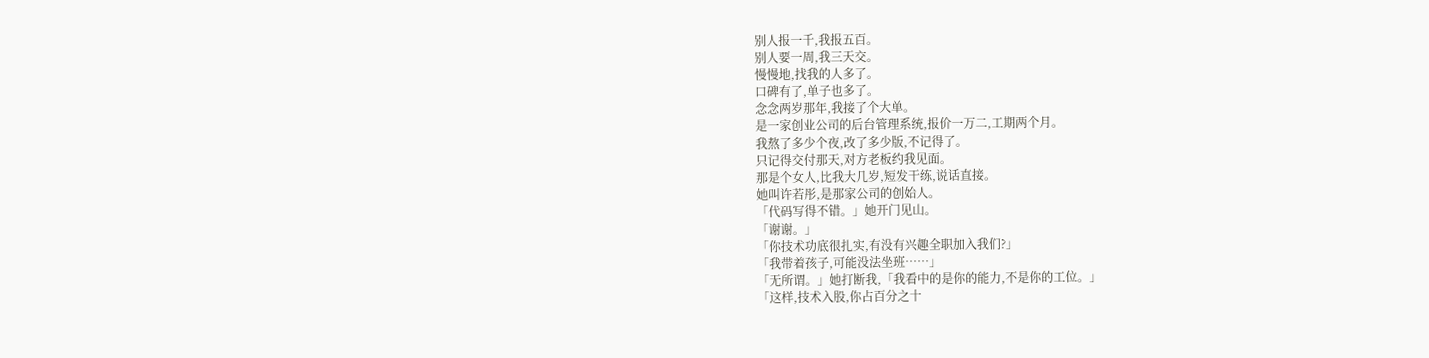别人报一千,我报五百。
别人要一周,我三天交。
慢慢地,找我的人多了。
口碑有了,单子也多了。
念念两岁那年,我接了个大单。
是一家创业公司的后台管理系统,报价一万二,工期两个月。
我熬了多少个夜,改了多少版,不记得了。
只记得交付那天,对方老板约我见面。
那是个女人,比我大几岁,短发干练,说话直接。
她叫许若彤,是那家公司的创始人。
「代码写得不错。」她开门见山。
「谢谢。」
「你技术功底很扎实,有没有兴趣全职加入我们?」
「我带着孩子,可能没法坐班……」
「无所谓。」她打断我,「我看中的是你的能力,不是你的工位。」
「这样,技术入股,你占百分之十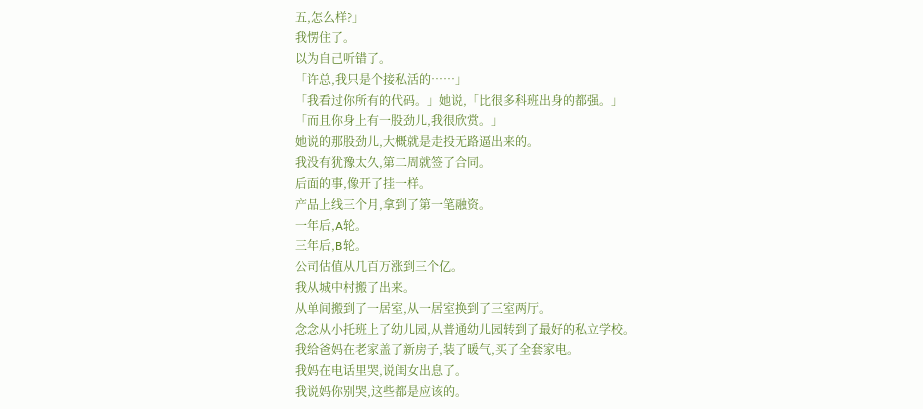五,怎么样?」
我愣住了。
以为自己听错了。
「许总,我只是个接私活的……」
「我看过你所有的代码。」她说,「比很多科班出身的都强。」
「而且你身上有一股劲儿,我很欣赏。」
她说的那股劲儿,大概就是走投无路逼出来的。
我没有犹豫太久,第二周就签了合同。
后面的事,像开了挂一样。
产品上线三个月,拿到了第一笔融资。
一年后,A轮。
三年后,B轮。
公司估值从几百万涨到三个亿。
我从城中村搬了出来。
从单间搬到了一居室,从一居室换到了三室两厅。
念念从小托班上了幼儿园,从普通幼儿园转到了最好的私立学校。
我给爸妈在老家盖了新房子,装了暖气,买了全套家电。
我妈在电话里哭,说闺女出息了。
我说妈你别哭,这些都是应该的。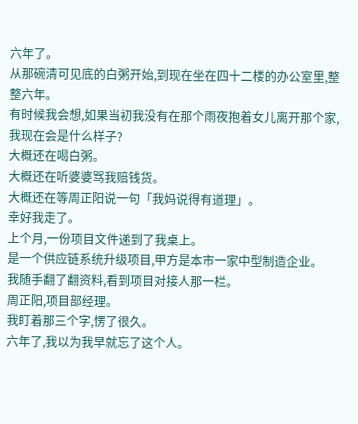六年了。
从那碗清可见底的白粥开始,到现在坐在四十二楼的办公室里,整整六年。
有时候我会想,如果当初我没有在那个雨夜抱着女儿离开那个家,我现在会是什么样子?
大概还在喝白粥。
大概还在听婆婆骂我赔钱货。
大概还在等周正阳说一句「我妈说得有道理」。
幸好我走了。
上个月,一份项目文件递到了我桌上。
是一个供应链系统升级项目,甲方是本市一家中型制造企业。
我随手翻了翻资料,看到项目对接人那一栏。
周正阳,项目部经理。
我盯着那三个字,愣了很久。
六年了,我以为我早就忘了这个人。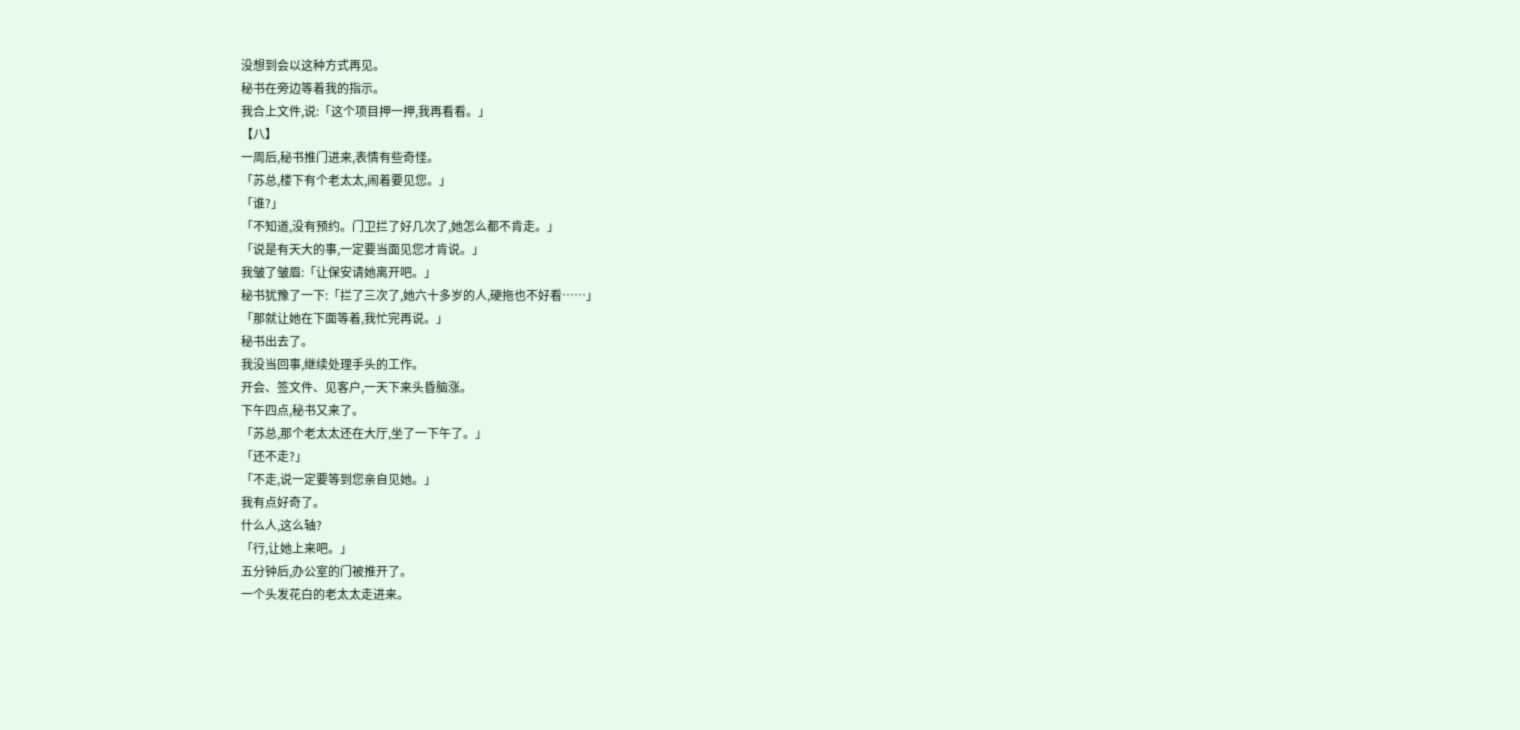没想到会以这种方式再见。
秘书在旁边等着我的指示。
我合上文件,说:「这个项目押一押,我再看看。」
【八】
一周后,秘书推门进来,表情有些奇怪。
「苏总,楼下有个老太太,闹着要见您。」
「谁?」
「不知道,没有预约。门卫拦了好几次了,她怎么都不肯走。」
「说是有天大的事,一定要当面见您才肯说。」
我皱了皱眉:「让保安请她离开吧。」
秘书犹豫了一下:「拦了三次了,她六十多岁的人,硬拖也不好看……」
「那就让她在下面等着,我忙完再说。」
秘书出去了。
我没当回事,继续处理手头的工作。
开会、签文件、见客户,一天下来头昏脑涨。
下午四点,秘书又来了。
「苏总,那个老太太还在大厅,坐了一下午了。」
「还不走?」
「不走,说一定要等到您亲自见她。」
我有点好奇了。
什么人,这么轴?
「行,让她上来吧。」
五分钟后,办公室的门被推开了。
一个头发花白的老太太走进来。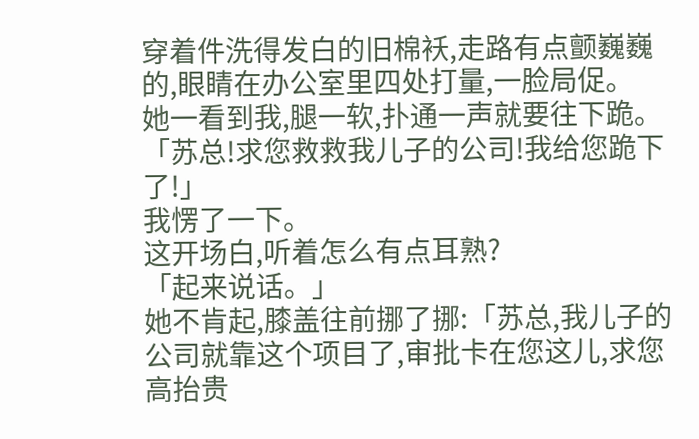穿着件洗得发白的旧棉袄,走路有点颤巍巍的,眼睛在办公室里四处打量,一脸局促。
她一看到我,腿一软,扑通一声就要往下跪。
「苏总!求您救救我儿子的公司!我给您跪下了!」
我愣了一下。
这开场白,听着怎么有点耳熟?
「起来说话。」
她不肯起,膝盖往前挪了挪:「苏总,我儿子的公司就靠这个项目了,审批卡在您这儿,求您高抬贵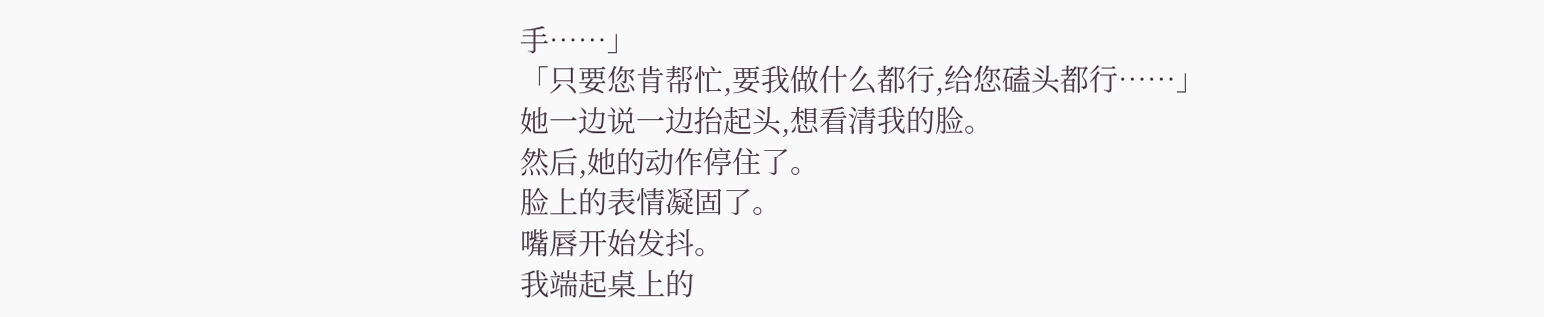手……」
「只要您肯帮忙,要我做什么都行,给您磕头都行……」
她一边说一边抬起头,想看清我的脸。
然后,她的动作停住了。
脸上的表情凝固了。
嘴唇开始发抖。
我端起桌上的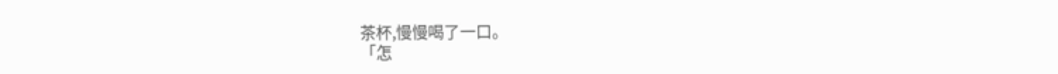茶杯,慢慢喝了一口。
「怎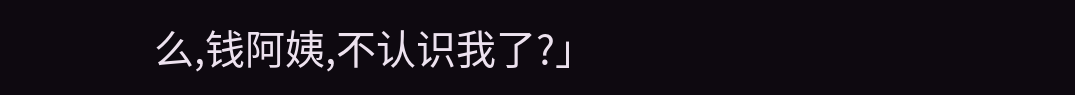么,钱阿姨,不认识我了?」